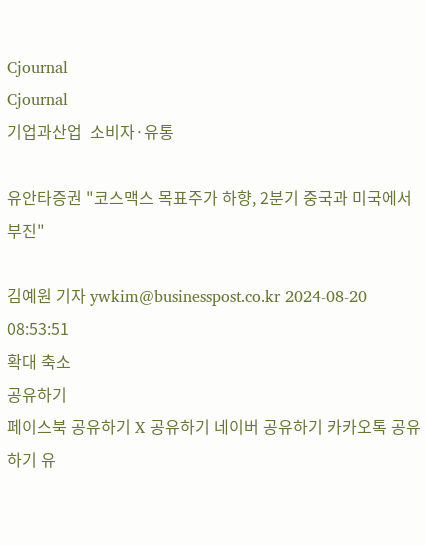Cjournal
Cjournal
기업과산업  소비자·유통

유안타증권 "코스맥스 목표주가 하향, 2분기 중국과 미국에서 부진"

김예원 기자 ywkim@businesspost.co.kr 2024-08-20 08:53:51
확대 축소
공유하기
페이스북 공유하기 X 공유하기 네이버 공유하기 카카오톡 공유하기 유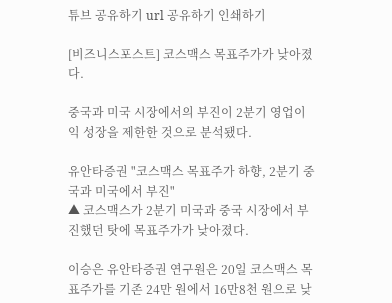튜브 공유하기 url 공유하기 인쇄하기

[비즈니스포스트] 코스맥스 목표주가가 낮아졌다.

중국과 미국 시장에서의 부진이 2분기 영업이익 성장을 제한한 것으로 분석됐다.

유안타증권 "코스맥스 목표주가 하향, 2분기 중국과 미국에서 부진"
▲ 코스맥스가 2분기 미국과 중국 시장에서 부진했던 탓에 목표주가가 낮아졌다.

이승은 유안타증권 연구원은 20일 코스맥스 목표주가를 기존 24만 원에서 16만8천 원으로 낮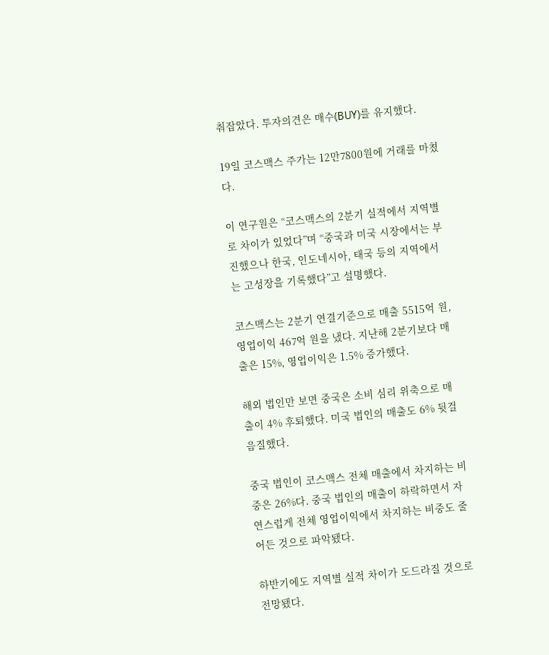춰잡았다. 투자의견은 매수(BUY)를 유지했다.

19일 코스맥스 주가는 12만7800원에 거래를 마쳤다.

이 연구원은 “코스맥스의 2분기 실적에서 지역별로 차이가 있었다”며 “중국과 미국 시장에서는 부진했으나 한국, 인도네시아, 태국 등의 지역에서는 고성장을 기록했다”고 설명했다.

코스맥스는 2분기 연결기준으로 매출 5515억 원, 영업이익 467억 원을 냈다. 지난해 2분기보다 매출은 15%, 영업이익은 1.5% 증가했다.

해외 법인만 보면 중국은 소비 심리 위축으로 매출이 4% 후퇴했다. 미국 법인의 매출도 6% 뒷걸음질했다.

중국 법인이 코스맥스 전체 매출에서 차지하는 비중은 26%다. 중국 법인의 매출이 하락하면서 자연스럽게 전체 영업이익에서 차지하는 비중도 줄어든 것으로 파악됐다.

하반기에도 지역별 실적 차이가 도드라질 것으로 전망됐다.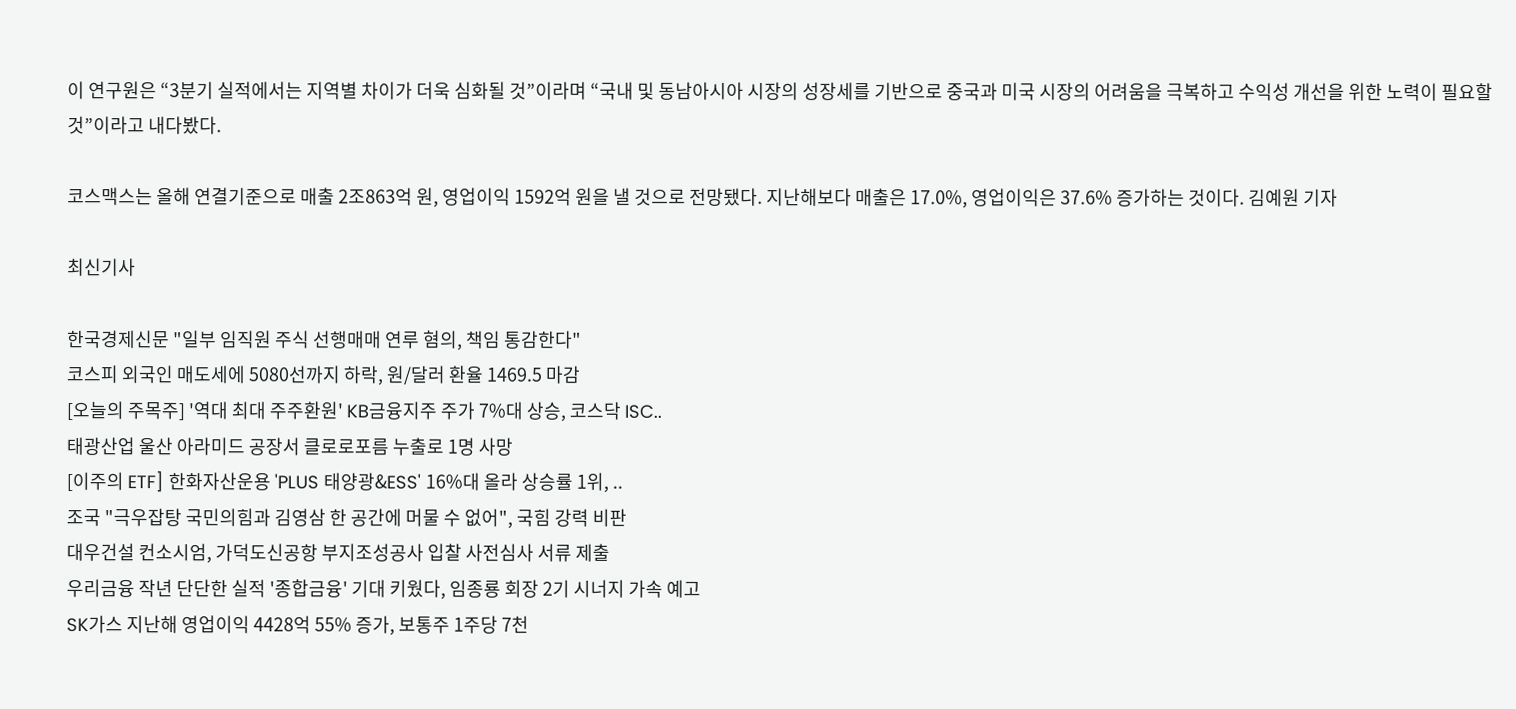이 연구원은 “3분기 실적에서는 지역별 차이가 더욱 심화될 것”이라며 “국내 및 동남아시아 시장의 성장세를 기반으로 중국과 미국 시장의 어려움을 극복하고 수익성 개선을 위한 노력이 필요할 것”이라고 내다봤다.

코스맥스는 올해 연결기준으로 매출 2조863억 원, 영업이익 1592억 원을 낼 것으로 전망됐다. 지난해보다 매출은 17.0%, 영업이익은 37.6% 증가하는 것이다. 김예원 기자

최신기사

한국경제신문 "일부 임직원 주식 선행매매 연루 혐의, 책임 통감한다"
코스피 외국인 매도세에 5080선까지 하락, 원/달러 환율 1469.5 마감
[오늘의 주목주] '역대 최대 주주환원' KB금융지주 주가 7%대 상승, 코스닥 ISC..
태광산업 울산 아라미드 공장서 클로로포름 누출로 1명 사망
[이주의 ETF] 한화자산운용 'PLUS 태양광&ESS' 16%대 올라 상승률 1위, ..
조국 "극우잡탕 국민의힘과 김영삼 한 공간에 머물 수 없어", 국힘 강력 비판
대우건설 컨소시엄, 가덕도신공항 부지조성공사 입찰 사전심사 서류 제출
우리금융 작년 단단한 실적 '종합금융' 기대 키웠다, 임종룡 회장 2기 시너지 가속 예고
SK가스 지난해 영업이익 4428억 55% 증가, 보통주 1주당 7천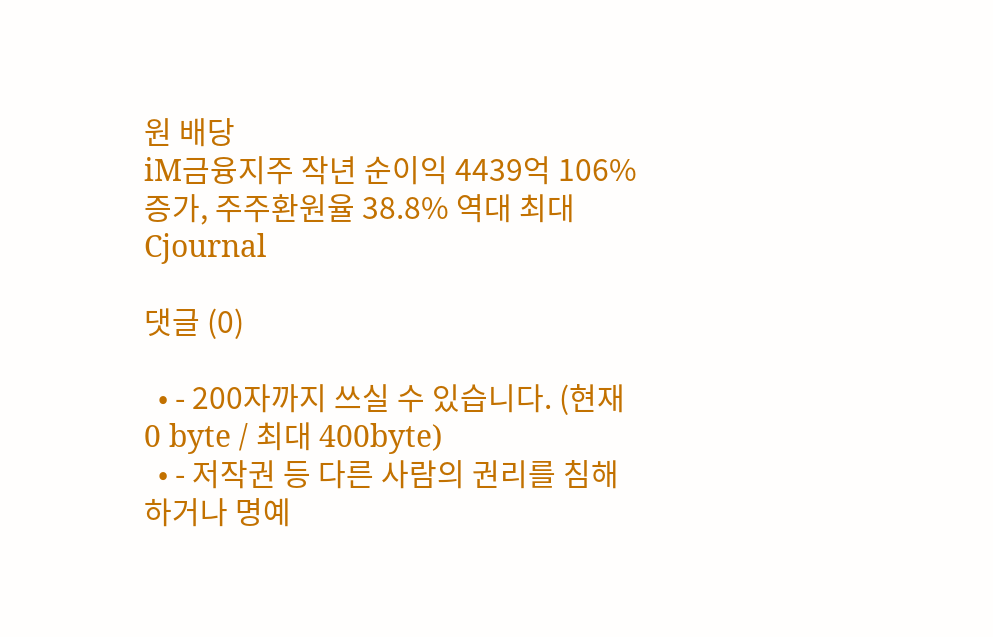원 배당
iM금융지주 작년 순이익 4439억 106% 증가, 주주환원율 38.8% 역대 최대
Cjournal

댓글 (0)

  • - 200자까지 쓰실 수 있습니다. (현재 0 byte / 최대 400byte)
  • - 저작권 등 다른 사람의 권리를 침해하거나 명예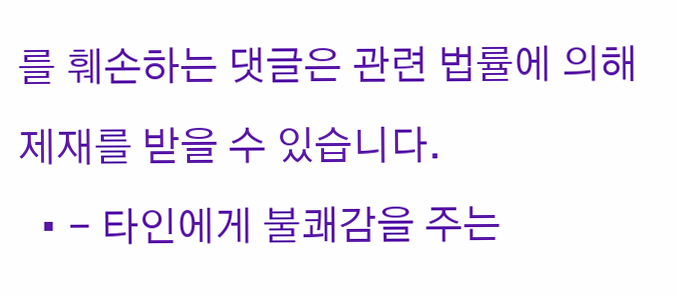를 훼손하는 댓글은 관련 법률에 의해 제재를 받을 수 있습니다.
  • - 타인에게 불쾌감을 주는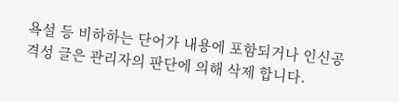욕설 등 비하하는 단어가 내용에 포함되거나 인신공격성 글은 관리자의 판단에 의해 삭제 합니다.